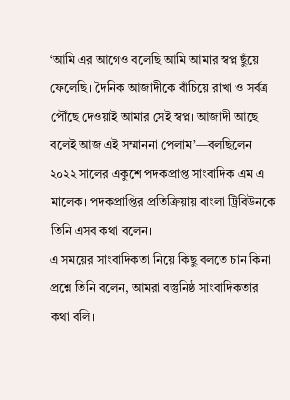‘আমি এর আগেও বলেছি আমি আমার স্বপ্ন ছুঁয়ে ফেলেছি। দৈনিক আজাদীকে বাঁচিয়ে রাখা ও সর্বত্র পৌঁছে দেওয়াই আমার সেই স্বপ্ন। আজাদী আছে বলেই আজ এই সম্মাননা পেলাম’—বলছিলেন ২০২২ সালের একুশে পদকপ্রাপ্ত সাংবাদিক এম এ মালেক। পদকপ্রাপ্তির প্রতিক্রিয়ায় বাংলা ট্রিবিউনকে তিনি এসব কথা বলেন।
এ সময়ের সাংবাদিকতা নিয়ে কিছু বলতে চান কিনা প্রশ্নে তিনি বলেন, আমরা বস্তুনিষ্ঠ সাংবাদিকতার কথা বলি।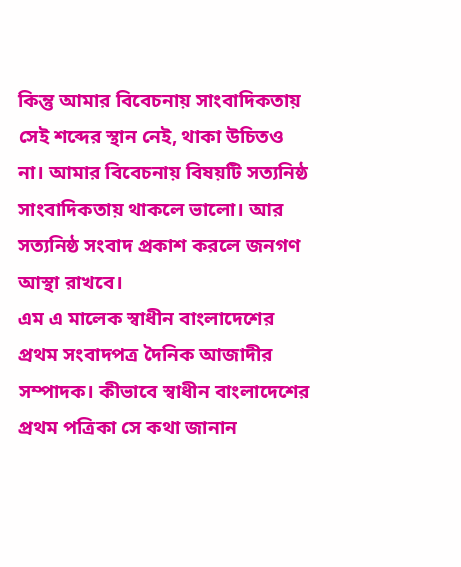কিন্তু আমার বিবেচনায় সাংবাদিকতায় সেই শব্দের স্থান নেই, থাকা উচিতও না। আমার বিবেচনায় বিষয়টি সত্যনিষ্ঠ সাংবাদিকতায় থাকলে ভালো। আর সত্যনিষ্ঠ সংবাদ প্রকাশ করলে জনগণ আস্থা রাখবে।
এম এ মালেক স্বাধীন বাংলাদেশের প্রথম সংবাদপত্র দৈনিক আজাদীর সম্পাদক। কীভাবে স্বাধীন বাংলাদেশের প্রথম পত্রিকা সে কথা জানান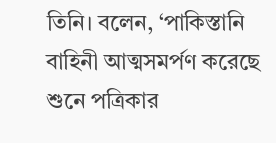তিনি। বলেন, ‘পাকিস্তানি বাহিনী আত্মসমর্পণ করেছে শুনে পত্রিকার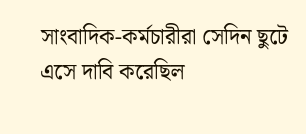সাংবাদিক-কর্মচারীরা সেদিন ছুটে এসে দাবি করেছিল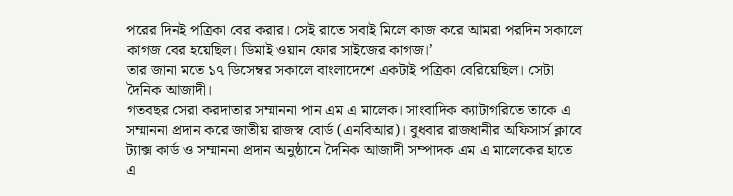পরের দিনই পত্রিকা বের করার। সেই রাতে সবাই মিলে কাজ করে আমরা পরদিন সকালে কাগজ বের হয়েছিল। ডিমাই ওয়ান ফোর সাইজের কাগজ।’
তার জানা মতে ১৭ ডিসেম্বর সকালে বাংলাদেশে একটাই পত্রিকা বেরিয়েছিল। সেটা দৈনিক আজাদী।
গতবছর সেরা করদাতার সম্মাননা পান এম এ মালেক। সাংবাদিক ক্যাটাগরিতে তাকে এ সম্মাননা প্রদান করে জাতীয় রাজস্ব বোর্ড (এনবিআর)। বুধবার রাজধানীর অফিসার্স ক্লাবে ট্যাক্স কার্ড ও সম্মাননা প্রদান অনুষ্ঠানে দৈনিক আজাদী সম্পাদক এম এ মালেকের হাতে এ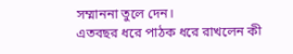সম্মাননা তুলে দেন।
এতবছর ধরে পাঠক ধরে রাখলেন কী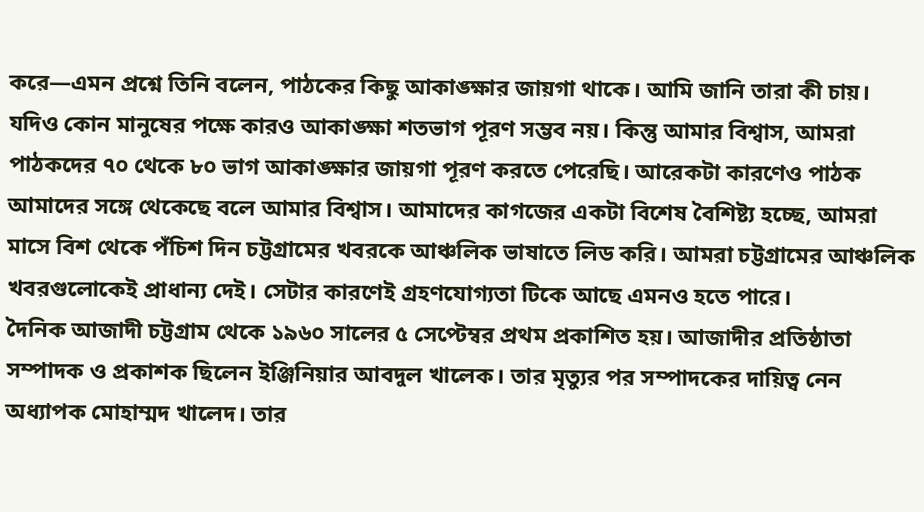করে—এমন প্রশ্নে তিনি বলেন, পাঠকের কিছু আকাঙ্ক্ষার জায়গা থাকে। আমি জানি তারা কী চায়। যদিও কোন মানুষের পক্ষে কারও আকাঙ্ক্ষা শতভাগ পূরণ সম্ভব নয়। কিন্তু আমার বিশ্বাস, আমরা পাঠকদের ৭০ থেকে ৮০ ভাগ আকাঙ্ক্ষার জায়গা পূরণ করতে পেরেছি। আরেকটা কারণেও পাঠক আমাদের সঙ্গে থেকেছে বলে আমার বিশ্বাস। আমাদের কাগজের একটা বিশেষ বৈশিষ্ট্য হচ্ছে, আমরা মাসে বিশ থেকে পঁচিশ দিন চট্টগ্রামের খবরকে আঞ্চলিক ভাষাতে লিড করি। আমরা চট্টগ্রামের আঞ্চলিক খবরগুলোকেই প্রাধান্য দেই। সেটার কারণেই গ্রহণযোগ্যতা টিকে আছে এমনও হতে পারে।
দৈনিক আজাদী চট্টগ্রাম থেকে ১৯৬০ সালের ৫ সেপ্টেম্বর প্রথম প্রকাশিত হয়। আজাদীর প্রতিষ্ঠাতা সম্পাদক ও প্রকাশক ছিলেন ইঞ্জিনিয়ার আবদুল খালেক। তার মৃত্যুর পর সম্পাদকের দায়িত্ব নেন অধ্যাপক মোহাম্মদ খালেদ। তার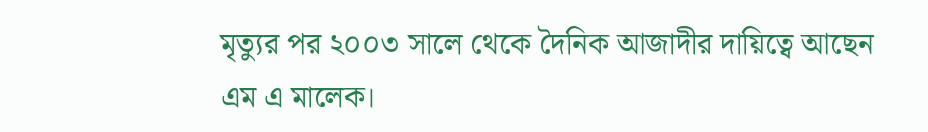মৃত্যুর পর ২০০৩ সালে থেকে দৈনিক আজাদীর দায়িত্বে আছেন এম এ মালেক।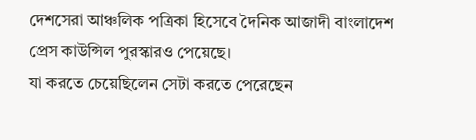দেশসেরা আঞ্চলিক পত্রিকা হিসেবে দৈনিক আজাদী বাংলাদেশ প্রেস কাউন্সিল পুরস্কারও পেয়েছে।
যা করতে চেয়েছিলেন সেটা করতে পেরেছেন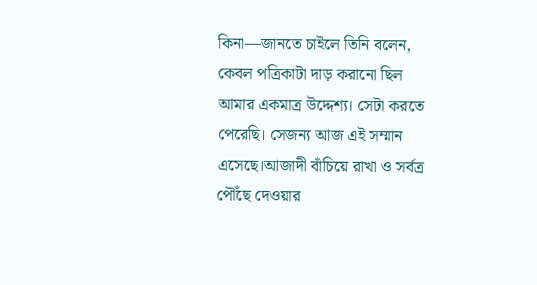কিনা—জানতে চাইলে তিনি বলেন, কেবল পত্রিকাটা দাড় করানো ছিল আমার একমাত্র উদ্দেশ্য। সেটা করতে পেরেছি। সেজন্য আজ এই সম্মান এসেছে।আজাদী বাঁচিয়ে রাখা ও সর্বত্র পৌঁছে দেওয়ার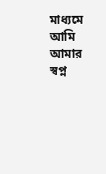মাধ্যমে আমি আমার স্বপ্ন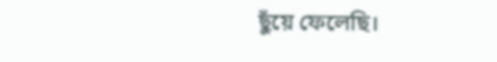ছুঁয়ে ফেলেছি।